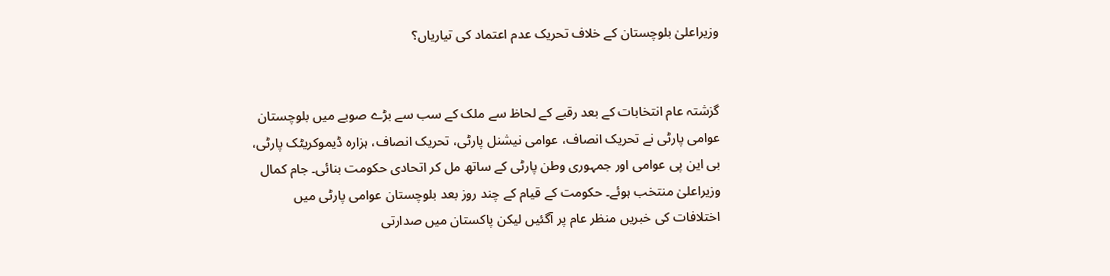وزیراعلیٰ بلوچستان کے خلاف تحریک عدم اعتماد کی تیاریاں؟


گزشتہ عام انتخابات کے بعد رقبے کے لحاظ سے ملک کے سب سے بڑے صوبے میں بلوچستان عوامی پارٹی نے تحریک انصاف، عوامی نیشنل پارٹی، تحریک انصاف، ہزارہ ڈیموکریٹک پارٹی، بی این پی عوامی اور جمہوری وطن پارٹی کے ساتھ مل کر اتحادی حکومت بنائی۔ جام کمال وزیراعلیٰ منتخب ہوئے۔ حکومت کے قیام کے چند روز بعد بلوچستان عوامی پارٹی میں اختلافات کی خبریں منظر عام پر آگئیں لیکن پاکستان میں صدارتی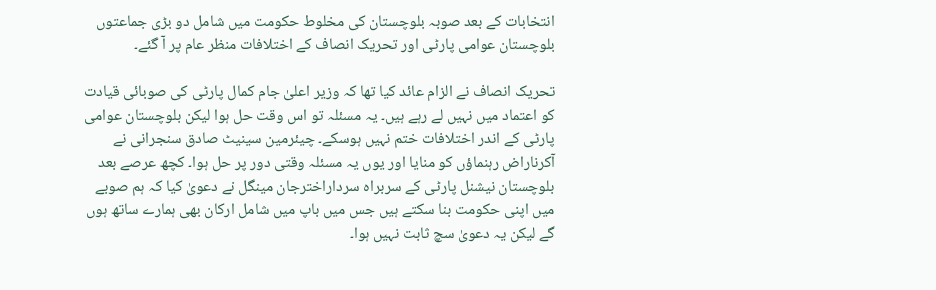انتخابات کے بعد صوبہ بلوچستان کی مخلوط حکومت میں شامل دو بڑی جماعتوں بلوچستان عوامی پارٹی اور تحریک انصاف کے اختلافات منظر عام پر آ گئے۔

تحریک انصاف نے الزام عائد کیا تھا کہ وزیر اعلیٰ جام کمال پارٹی کی صوبائی قیادت کو اعتماد میں نہیں لے رہے ہیں۔ یہ مسئلہ تو اس وقت حل ہوا لیکن بلوچستان عوامی پارٹی کے اندر اختلافات ختم نہیں ہوسکے۔ چیئرمین سینیٹ صادق سنجرانی نے آکرناراض رہنماؤں کو منایا اور یوں یہ مسئلہ وقتی دور پر حل ہوا۔ کچھ عرصے بعد بلوچستان نیشنل پارٹی کے سربراہ سرداراخترجان مینگل نے دعویٰ کیا کہ ہم صوبے میں اپنی حکومت بنا سکتے ہیں جس میں باپ میں شامل ارکان بھی ہمارے ساتھ ہوں گے لیکن یہ دعویٰ سچ ثابت نہیں ہوا۔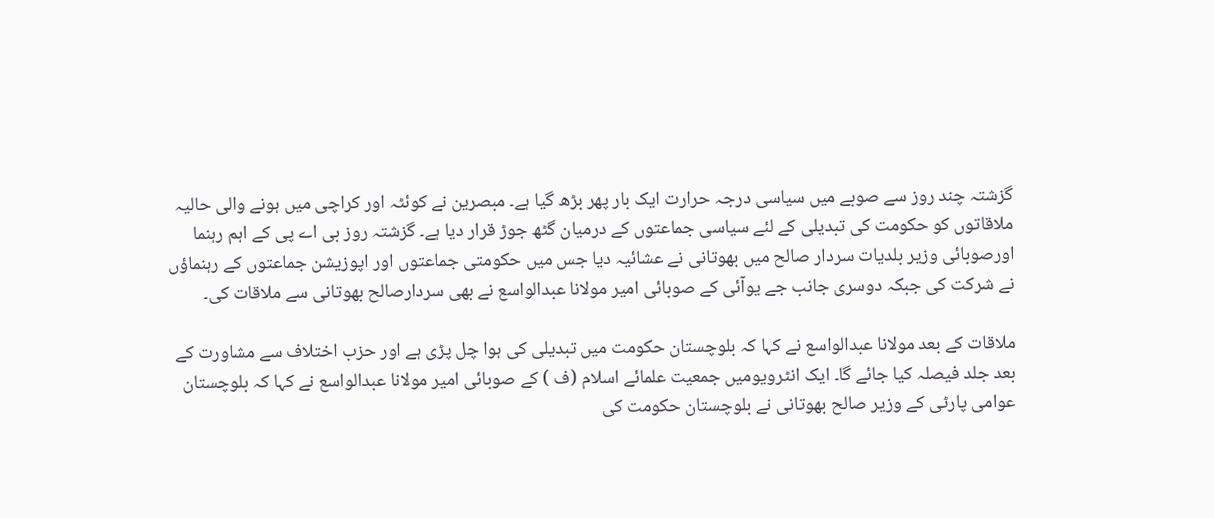گزشتہ چند روز سے صوبے میں سیاسی درجہ حرارت ایک بار پھر بڑھ گیا ہے۔ مبصرین نے کوئٹہ اور کراچی میں ہونے والی حالیہ ملاقاتوں کو حکومت کی تبدیلی کے لئے سیاسی جماعتوں کے درمیان گٹھ جوڑ قرار دیا ہے۔ گزشتہ روز بی اے پی کے اہم رہنما اورصوبائی وزیر بلدیات سردار صالح میں بھوتانی نے عشائیہ دیا جس میں حکومتی جماعتوں اور اپوزیشن جماعتوں کے رہنماؤں نے شرکت کی جبکہ دوسری جانب جے یوآئی کے صوبائی امیر مولانا عبدالواسع نے بھی سردارصالح بھوتانی سے ملاقات کی۔

ملاقات کے بعد مولانا عبدالواسع نے کہا کہ بلوچستان حکومت میں تبدیلی کی ہوا چل پڑی ہے اور حزب اختلاف سے مشاورت کے بعد جلد فیصلہ کیا جائے گا۔ ایک انٹرویومیں جمعیت علمائے اسلام (ف ) کے صوبائی امیر مولانا عبدالواسع نے کہا کہ بلوچستان عوامی پارٹی کے وزیر صالح بھوتانی نے بلوچستان حکومت کی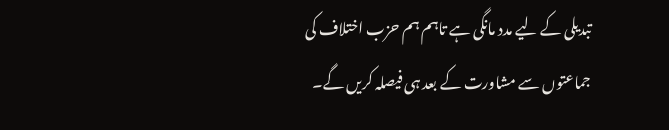تبدیلی کے لیے مدد مانگی ہے تاہم ہم حزب اختلاف کی جماعتوں سے مشاورت کے بعد ہی فیصلہ کریں گے۔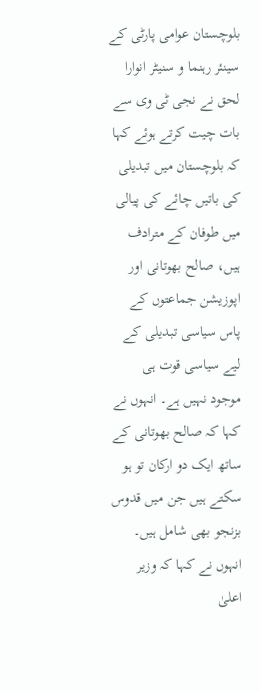بلوچستان عوامی پارٹی کے سینئر رہنما و سنیٹر انوارا لحق نے نجی ٹی وی سے بات چیت کرتے ہوئے کہا کہ بلوچستان میں تبدیلی کی باتیں چائے کی پیالی میں طوفان کے مترادف ہیں، صالح بھوتانی اور اپوزیشن جماعتوں کے پاس سیاسی تبدیلی کے لیے سیاسی قوت ہی موجود نہیں ہے۔ انہوں نے کہا کہ صالح بھوتانی کے ساتھ ایک دو ارکان تو ہو سکتے ہیں جن میں قدوس بزنجو بھی شامل ہیں۔ انہوں نے کہا کہ وزیر اعلیٰ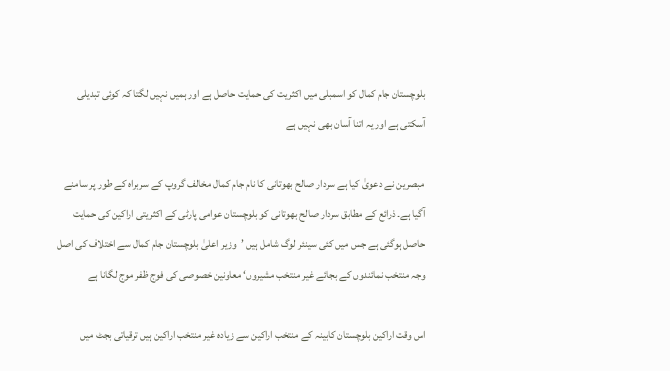بلوچستان جام کمال کو اسمبلی میں اکثریت کی حمایت حاصل ہے اور ہمیں نہیں لگتا کہ کوئی تبدیلی آسکتی ہے اور یہ اتنا آسان بھی نہیں ہے

مبصرین نے دعویٰ کیا ہے سردار صالح بھوتانی کا نام جام کمال مخالف گروپ کے سربراہ کے طور پر سامنے آگیا ہے۔ ذرائع کے مطابق سردار صالح بھوتانی کو بلوچستان عوامی پارٹی کے اکثریتی اراکین کی حمایت حاصل ہوگئی ہے جس میں کئی سینئر لوگ شامل ہیں ’وزیر اعلیٰ بلوچستان جام کمال سے اختلاف کی اصل وجہ منتخب نمائندوں کے بجائے غیر منتخب مشیروں‘ معاونین خصوصی کی فوج ظفر موج لگانا ہے

اس وقت اراکین بلوچستان کابینہ کے منتخب اراکین سے زیادہ غیر منتخب اراکین ہیں ترقیاتی بجٹ میں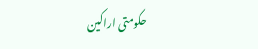حکومتی اراکین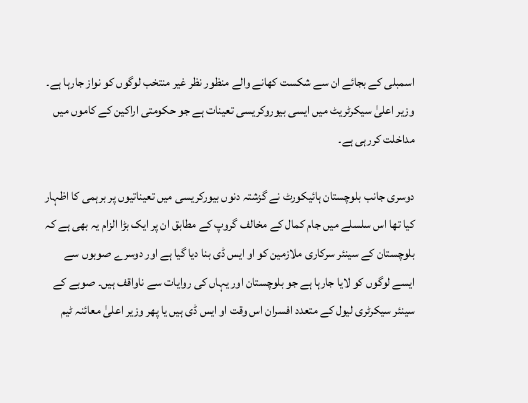اسمبلی کے بجائے ان سے شکست کھانے والے منظور نظر غیر منتخب لوگوں کو نواز جارہا ہے۔ وزیر اعلیٰ سیکرٹریٹ میں ایسی بیوروکریسی تعینات ہے جو حکومتی اراکین کے کاموں میں مداخلت کررہی ہے۔

دوسری جانب بلوچستان ہائیکورٹ نے گزشتہ دنوں بیورکریسی میں تعیناتیوں پر برہمی کا اظہار کیا تھا اس سلسلے میں جام کمال کے مخالف گروپ کے مطابق ان پر ایک بڑا الزام یہ بھی ہے کہ بلوچستان کے سینئر سرکاری ملازمین کو او ایس ڈی بنا دیا گیا ہے اور دوسرے صوبوں سے ایسے لوگوں کو لایا جارہا ہے جو بلوچستان اور یہاں کی روایات سے ناواقف ہیں۔ صوبے کے سینئر سیکرٹری لیول کے متعدد افسران اس وقت او ایس ڈی ہیں یا پھر وزیر اعلیٰ معائنہ ٹیم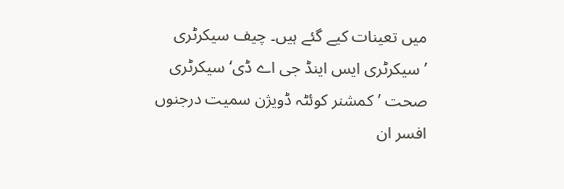میں تعینات کیے گئے ہیں۔ چیف سیکرٹری ’سیکرٹری ایس اینڈ جی اے ڈی‘ سیکرٹری صحت ’کمشنر کوئٹہ ڈویژن سمیت درجنوں افسر ان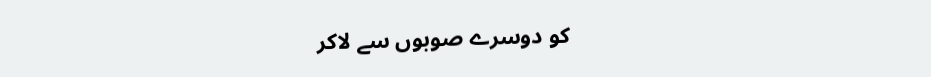کو دوسرے صوبوں سے لاکر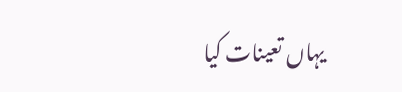یہاں تعینات کیا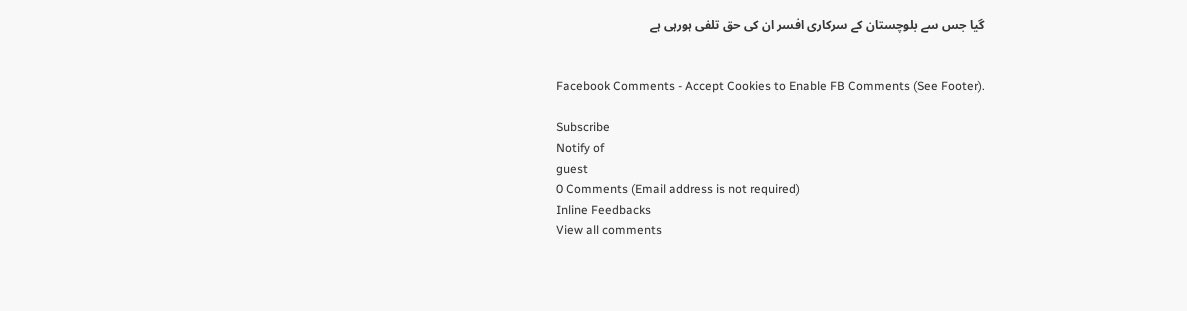گیا جس سے بلوچستان کے سرکاری افسر ان کی حق تلفی ہورہی ہے


Facebook Comments - Accept Cookies to Enable FB Comments (See Footer).

Subscribe
Notify of
guest
0 Comments (Email address is not required)
Inline Feedbacks
View all comments